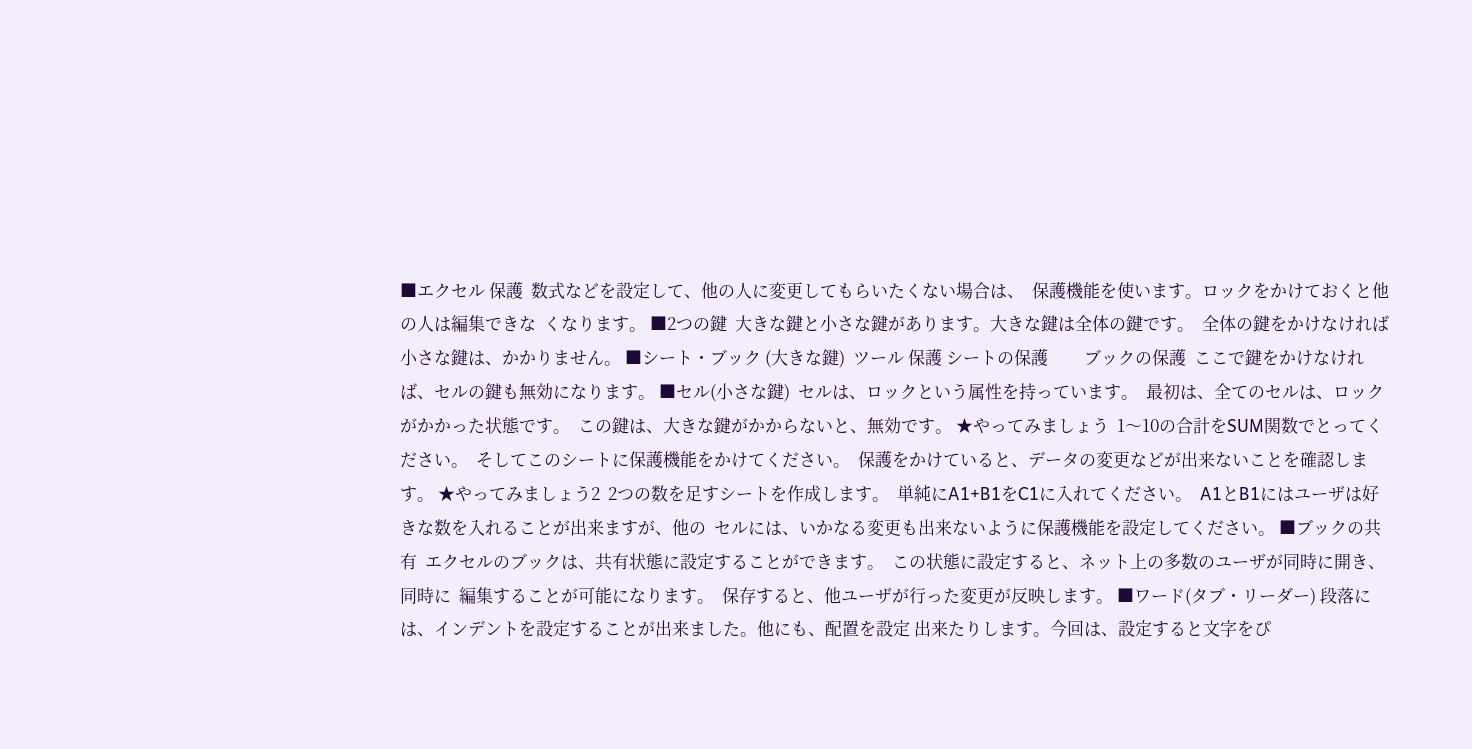■エクセル 保護  数式などを設定して、他の人に変更してもらいたくない場合は、  保護機能を使います。ロックをかけておくと他の人は編集できな  くなります。 ■2つの鍵  大きな鍵と小さな鍵があります。大きな鍵は全体の鍵です。  全体の鍵をかけなければ小さな鍵は、かかりません。 ■シート・ブック (大きな鍵)  ツール 保護 シートの保護         ブックの保護  ここで鍵をかけなければ、セルの鍵も無効になります。 ■セル(小さな鍵)  セルは、ロックという属性を持っています。  最初は、全てのセルは、ロックがかかった状態です。  この鍵は、大きな鍵がかからないと、無効です。 ★やってみましょう  1〜10の合計をSUM関数でとってください。  そしてこのシートに保護機能をかけてください。  保護をかけていると、データの変更などが出来ないことを確認します。 ★やってみましょう2  2つの数を足すシートを作成します。  単純にA1+B1をC1に入れてください。  A1とB1にはユーザは好きな数を入れることが出来ますが、他の  セルには、いかなる変更も出来ないように保護機能を設定してください。 ■ブックの共有  エクセルのブックは、共有状態に設定することができます。  この状態に設定すると、ネット上の多数のユーザが同時に開き、同時に  編集することが可能になります。  保存すると、他ユーザが行った変更が反映します。 ■ワード(タブ・リーダー) 段落には、インデントを設定することが出来ました。他にも、配置を設定 出来たりします。今回は、設定すると文字をぴ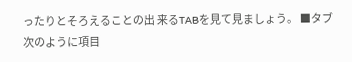ったりとそろえることの出 来るTABを見て見ましょう。 ■タブ   次のように項目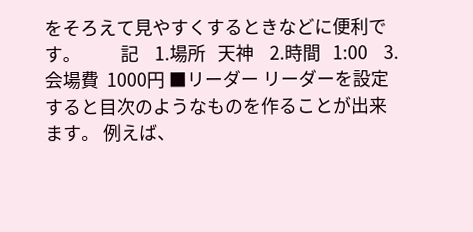をそろえて見やすくするときなどに便利です。          記    1.場所   天神    2.時間   1:00    3.会場費  1000円 ■リーダー リーダーを設定すると目次のようなものを作ることが出来ます。 例えば、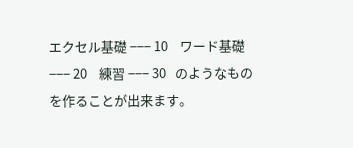エクセル基礎 −−− 10    ワード基礎 −−− 20    練習 −−− 30   のようなものを作ることが出来ます。